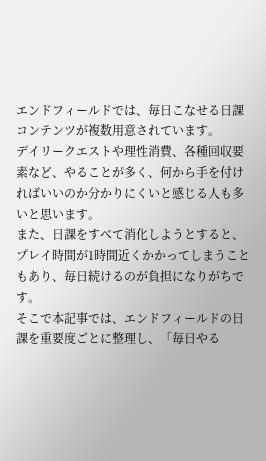エンドフィールドでは、毎日こなせる日課コンテンツが複数用意されています。
デイリークエストや理性消費、各種回収要素など、やることが多く、何から手を付ければいいのか分かりにくいと感じる人も多いと思います。
また、日課をすべて消化しようとすると、プレイ時間が1時間近くかかってしまうこともあり、毎日続けるのが負担になりがちです。
そこで本記事では、エンドフィールドの日課を重要度ごとに整理し、「毎日やる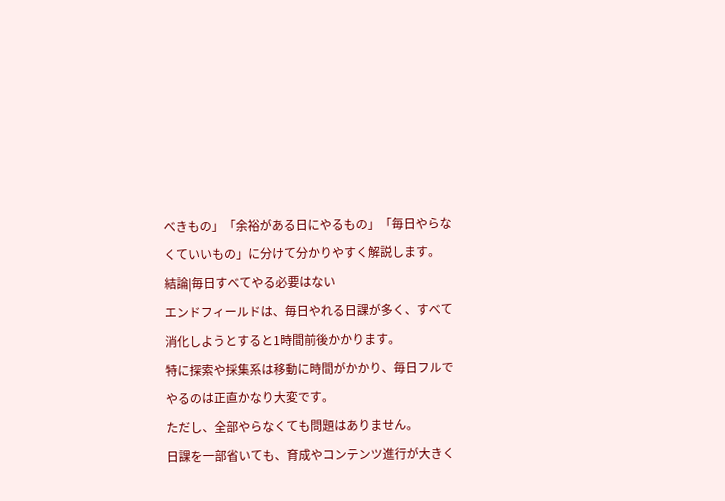べきもの」「余裕がある日にやるもの」「毎日やらなくていいもの」に分けて分かりやすく解説します。
結論|毎日すべてやる必要はない
エンドフィールドは、毎日やれる日課が多く、すべて消化しようとすると1時間前後かかります。
特に探索や採集系は移動に時間がかかり、毎日フルでやるのは正直かなり大変です。
ただし、全部やらなくても問題はありません。
日課を一部省いても、育成やコンテンツ進行が大きく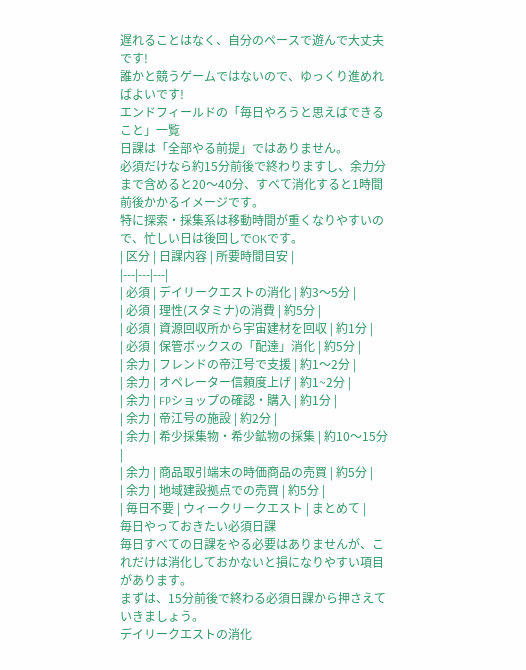遅れることはなく、自分のペースで遊んで大丈夫です!
誰かと競うゲームではないので、ゆっくり進めればよいです!
エンドフィールドの「毎日やろうと思えばできること」一覧
日課は「全部やる前提」ではありません。
必須だけなら約15分前後で終わりますし、余力分まで含めると20〜40分、すべて消化すると1時間前後かかるイメージです。
特に探索・採集系は移動時間が重くなりやすいので、忙しい日は後回しでOKです。
| 区分 | 日課内容 | 所要時間目安 |
|---|---|---|
| 必須 | デイリークエストの消化 | 約3〜5分 |
| 必須 | 理性(スタミナ)の消費 | 約5分 |
| 必須 | 資源回収所から宇宙建材を回収 | 約1分 |
| 必須 | 保管ボックスの「配達」消化 | 約5分 |
| 余力 | フレンドの帝江号で支援 | 約1〜2分 |
| 余力 | オペレーター信頼度上げ | 約1~2分 |
| 余力 | FPショップの確認・購入 | 約1分 |
| 余力 | 帝江号の施設 | 約2分 |
| 余力 | 希少採集物・希少鉱物の採集 | 約10〜15分 |
| 余力 | 商品取引端末の時価商品の売買 | 約5分 |
| 余力 | 地域建設拠点での売買 | 約5分 |
| 毎日不要 | ウィークリークエスト | まとめて |
毎日やっておきたい必須日課
毎日すべての日課をやる必要はありませんが、これだけは消化しておかないと損になりやすい項目があります。
まずは、15分前後で終わる必須日課から押さえていきましょう。
デイリークエストの消化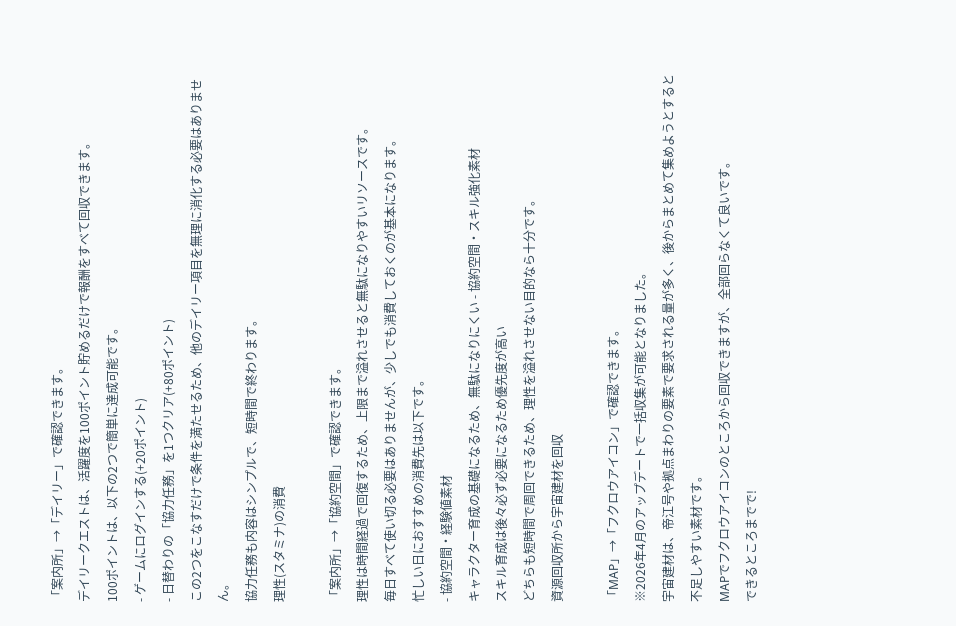「案内所」→「デイリー」で確認できます。
デイリークエストは、活躍度を100ポイント貯めるだけで報酬をすべて回収できます。
100ポイントは、以下の2つで簡単に達成可能です。
- ゲームにログインする(+20ポイント)
- 日替わりの「協力任務」を1つクリア(+80ポイント)
この2つをこなすだけで条件を満たせるため、他のデイリー項目を無理に消化する必要はありません。
協力任務も内容はシンプルで、短時間で終わります。
理性(スタミナ)の消費

「案内所」→「協約空間」で確認できます。
理性は時間経過で回復するため、上限まで溢れさせると無駄になりやすいリソースです。
毎日すべて使い切る必要はありませんが、少しでも消費しておくのが基本になります。
忙しい日におすすめの消費先は以下です。
- 協約空間・経験値素材
キャラクター育成の基礎になるため、無駄になりにくい - 協約空間・スキル強化素材
スキル育成は後々必ず必要になるため優先度が高い
どちらも短時間で周回できるため、理性を溢れさせない目的なら十分です。
資源回収所から宇宙建材を回収

「MAP」→「フクロウアイコン」で確認できます。
※2026年4月のアップデートで一括収集が可能となりました。
宇宙建材は、帝江号や拠点まわりの要素で要求される量が多く、後からまとめて集めようとすると不足しやすい素材です。
MAPでフクロウアイコンのところから回収できますが、全部回らなくて良いです。
できるところまでで!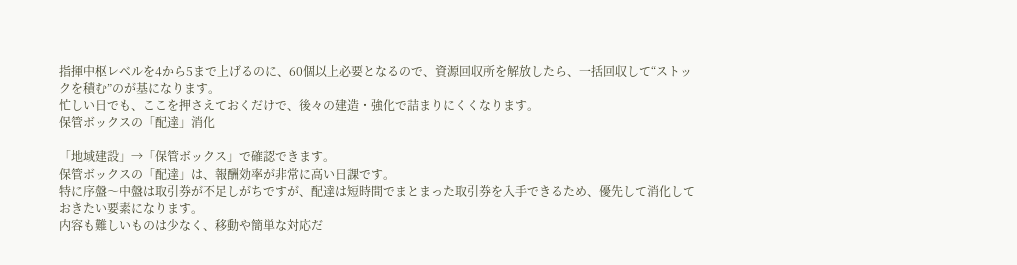指揮中枢レベルを4から5まで上げるのに、60個以上必要となるので、資源回収所を解放したら、一括回収して“ストックを積む”のが基になります。
忙しい日でも、ここを押さえておくだけで、後々の建造・強化で詰まりにくくなります。
保管ボックスの「配達」消化

「地域建設」→「保管ボックス」で確認できます。
保管ボックスの「配達」は、報酬効率が非常に高い日課です。
特に序盤〜中盤は取引券が不足しがちですが、配達は短時間でまとまった取引券を入手できるため、優先して消化しておきたい要素になります。
内容も難しいものは少なく、移動や簡単な対応だ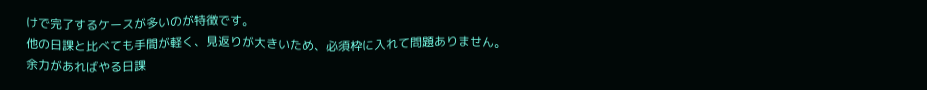けで完了するケースが多いのが特徴です。
他の日課と比べても手間が軽く、見返りが大きいため、必須枠に入れて問題ありません。
余力があればやる日課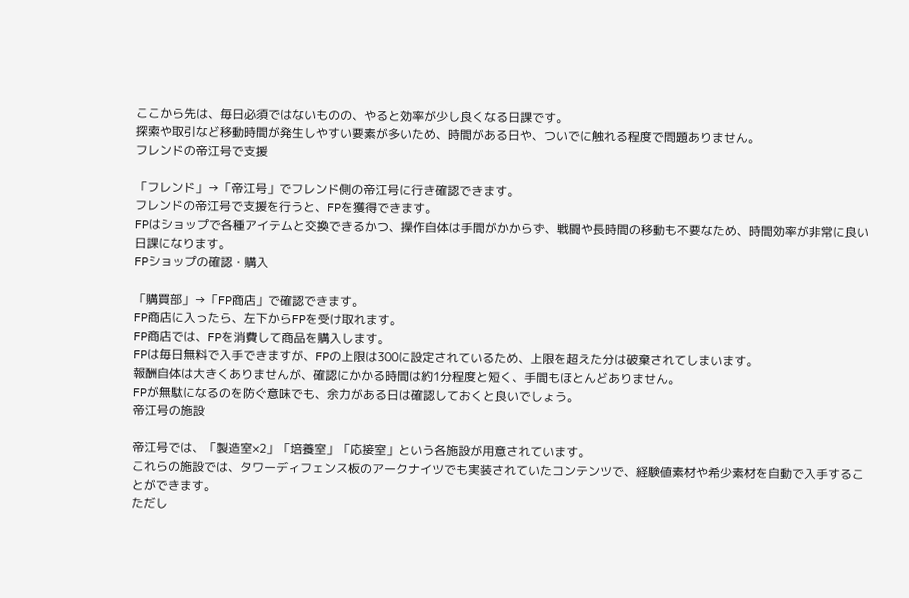ここから先は、毎日必須ではないものの、やると効率が少し良くなる日課です。
探索や取引など移動時間が発生しやすい要素が多いため、時間がある日や、ついでに触れる程度で問題ありません。
フレンドの帝江号で支援

「フレンド」→「帝江号」でフレンド側の帝江号に行き確認できます。
フレンドの帝江号で支援を行うと、FPを獲得できます。
FPはショップで各種アイテムと交換できるかつ、操作自体は手間がかからず、戦闘や長時間の移動も不要なため、時間効率が非常に良い日課になります。
FPショップの確認・購入

「購買部」→「FP商店」で確認できます。
FP商店に入ったら、左下からFPを受け取れます。
FP商店では、FPを消費して商品を購入します。
FPは毎日無料で入手できますが、FPの上限は300に設定されているため、上限を超えた分は破棄されてしまいます。
報酬自体は大きくありませんが、確認にかかる時間は約1分程度と短く、手間もほとんどありません。
FPが無駄になるのを防ぐ意味でも、余力がある日は確認しておくと良いでしょう。
帝江号の施設

帝江号では、「製造室×2」「培養室」「応接室」という各施設が用意されています。
これらの施設では、タワーディフェンス板のアークナイツでも実装されていたコンテンツで、経験値素材や希少素材を自動で入手することができます。
ただし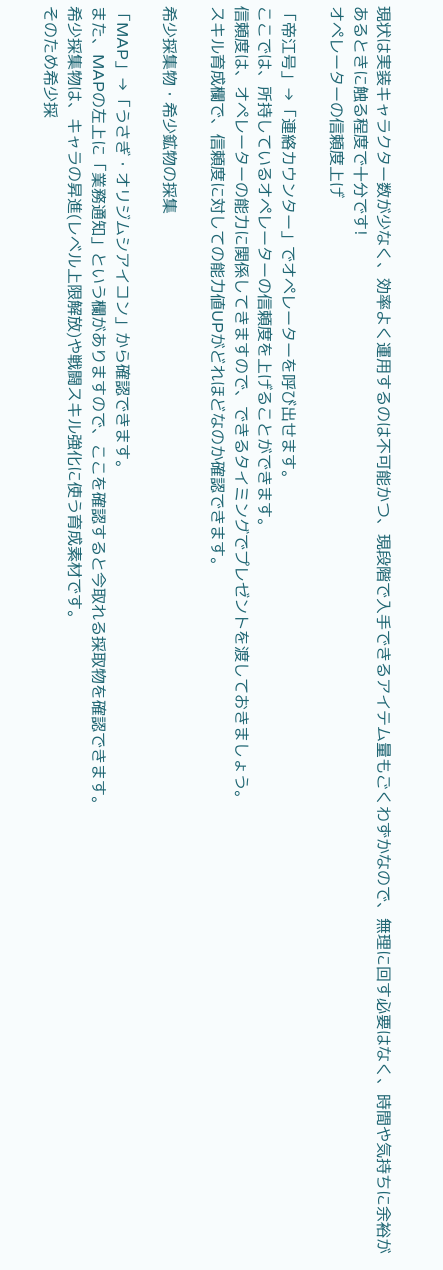現状は実装キャラクター数が少なく、効率よく運用するのは不可能かつ、現段階で入手できるアイテム量もごくわずかなので、無理に回す必要はなく、時間や気持ちに余裕があるときに触る程度で十分です!
オペレーターの信頼度上げ

「帝江号」→「連絡カウンター」でオペレーターを呼び出せます。
ここでは、所持しているオペレーターの信頼度を上げることができます。
信頼度は、オペレーターの能力に関係してきますので、できるタイミングでプレゼントを渡しておきましょう。
スキル育成欄で、信頼度に対しての能力値UPがどれほどなのか確認できます。

希少採集物・希少鉱物の採集

「MAP」→「うさぎ・オリジムシアイコン」から確認できます。
また、MAPの左上に「業務通知」という欄がありますので、ここを確認すると今取れる採取物を確認できます。
希少採集物は、キャラの昇進(レベル上限解放)や戦闘スキル強化に使う育成素材です。
そのため希少採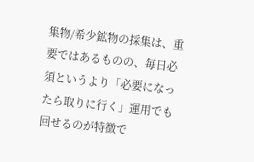集物/希少鉱物の採集は、重要ではあるものの、毎日必須というより「必要になったら取りに行く」運用でも回せるのが特徴で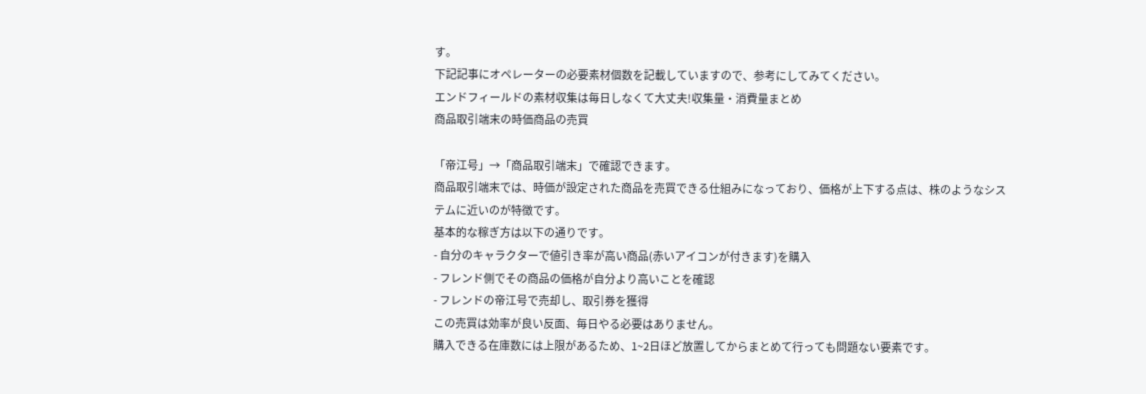す。
下記記事にオペレーターの必要素材個数を記載していますので、参考にしてみてください。
エンドフィールドの素材収集は毎日しなくて大丈夫!収集量・消費量まとめ
商品取引端末の時価商品の売買

「帝江号」→「商品取引端末」で確認できます。
商品取引端末では、時価が設定された商品を売買できる仕組みになっており、価格が上下する点は、株のようなシステムに近いのが特徴です。
基本的な稼ぎ方は以下の通りです。
- 自分のキャラクターで値引き率が高い商品(赤いアイコンが付きます)を購入
- フレンド側でその商品の価格が自分より高いことを確認
- フレンドの帝江号で売却し、取引券を獲得
この売買は効率が良い反面、毎日やる必要はありません。
購入できる在庫数には上限があるため、1~2日ほど放置してからまとめて行っても問題ない要素です。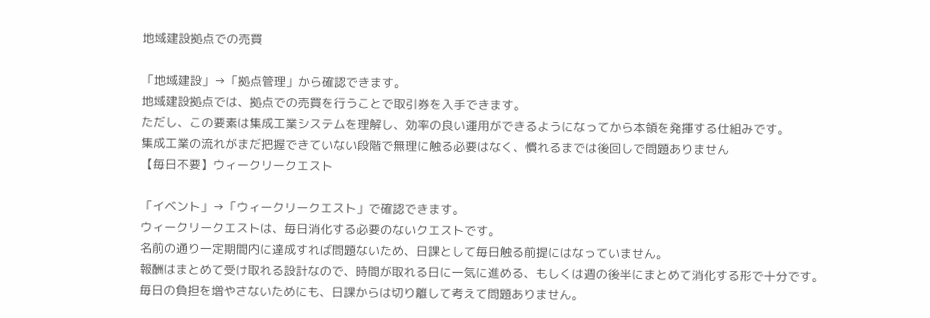地域建設拠点での売買

「地域建設」→「拠点管理」から確認できます。
地域建設拠点では、拠点での売買を行うことで取引券を入手できます。
ただし、この要素は集成工業システムを理解し、効率の良い運用ができるようになってから本領を発揮する仕組みです。
集成工業の流れがまだ把握できていない段階で無理に触る必要はなく、慣れるまでは後回しで問題ありません
【毎日不要】ウィークリークエスト

「イベント」→「ウィークリークエスト」で確認できます。
ウィークリークエストは、毎日消化する必要のないクエストです。
名前の通り一定期間内に達成すれば問題ないため、日課として毎日触る前提にはなっていません。
報酬はまとめて受け取れる設計なので、時間が取れる日に一気に進める、もしくは週の後半にまとめて消化する形で十分です。
毎日の負担を増やさないためにも、日課からは切り離して考えて問題ありません。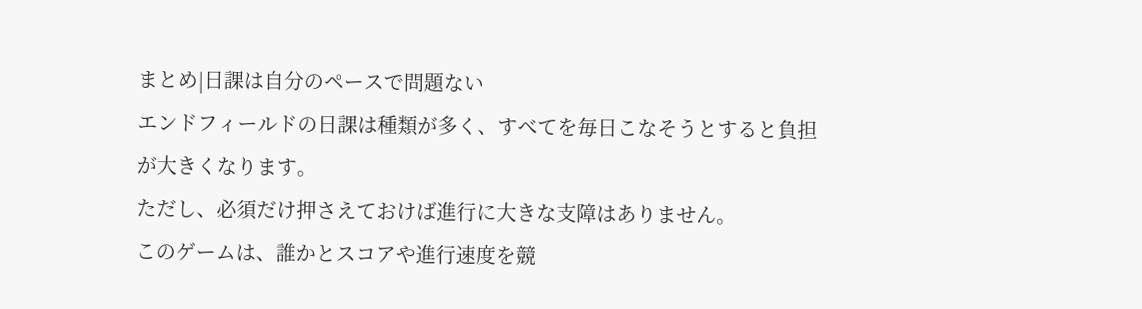まとめ|日課は自分のペースで問題ない
エンドフィールドの日課は種類が多く、すべてを毎日こなそうとすると負担が大きくなります。
ただし、必須だけ押さえておけば進行に大きな支障はありません。
このゲームは、誰かとスコアや進行速度を競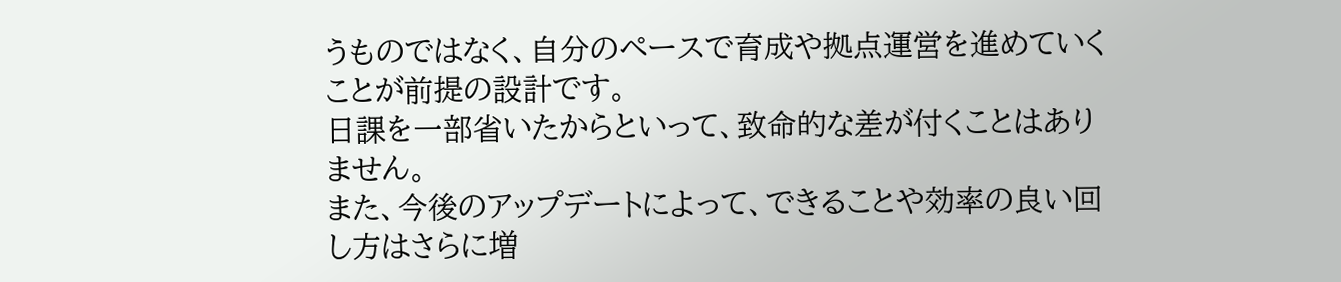うものではなく、自分のペースで育成や拠点運営を進めていくことが前提の設計です。
日課を一部省いたからといって、致命的な差が付くことはありません。
また、今後のアップデートによって、できることや効率の良い回し方はさらに増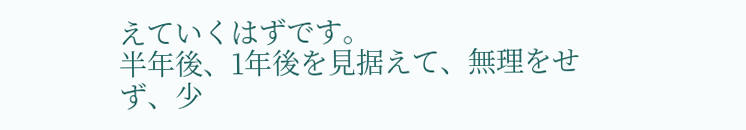えていくはずです。
半年後、1年後を見据えて、無理をせず、少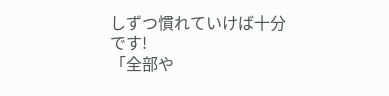しずつ慣れていけば十分です!
「全部や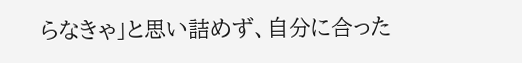らなきゃ」と思い詰めず、自分に合った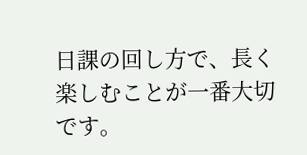日課の回し方で、長く楽しむことが一番大切です。